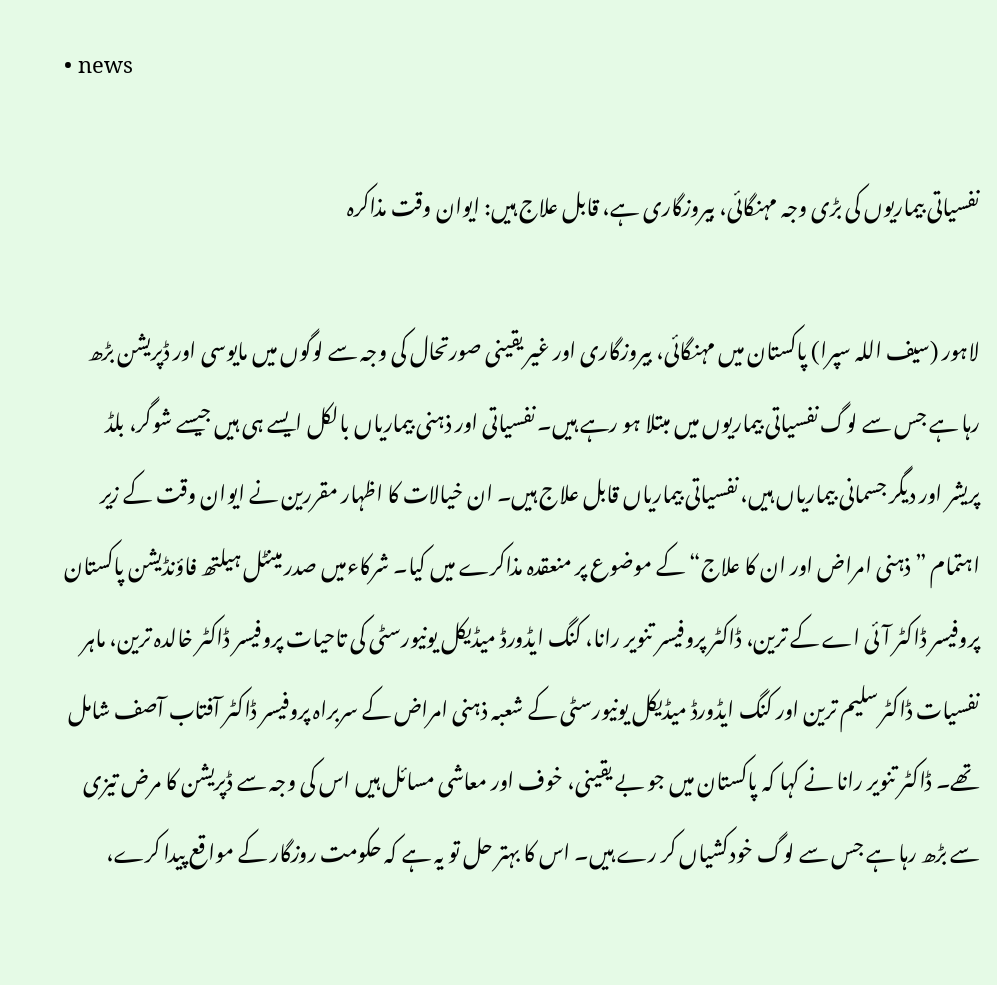• news

نفسیاتی بیماریوں کی بڑی وجہ مہنگائی، بیروزگاری ہے، قابل علاج ہیں: ایوان وقت مذاکرہ

لاہور (سیف اللہ سپرا) پاکستان میں مہنگائی، بیروزگاری اور غیر یقینی صورتحال کی وجہ سے لوگوں میں مایوسی اور ڈپریشن بڑھ رہا ہے جس سے لوگ نفسیاتی بیماریوں میں مبتلا ہو رہے ہیں۔ نفسیاتی اور ذہنی بیماریاں بالکل ایسے ہی ہیں جیسے شوگر، بلڈ پریشر اور دیگر جسمانی بیماریاں ہیں، نفسیاتی بیماریاں قابل علاج ہیں۔ ان خیالات کا اظہار مقررین نے ایوان وقت کے زیر اہتمام ”ذہنی امراض اور ان کا علاج“ کے موضوع پر منعقدہ مذاکرے میں کیا۔ شرکاءمیں صدر مینٹل ہیلتھ فاؤنڈیشن پاکستان پروفیسر ڈاکٹر آئی اے کے ترین، ڈاکٹر پروفیسر تنویر رانا، کنگ ایڈورڈ میڈیکل یونیورسٹی کی تاحیات پروفیسر ڈاکٹر خالدہ ترین، ماہر نفسیات ڈاکٹر سلیم ترین اور کنگ ایڈورڈ میڈیکل یونیورسٹی کے شعبہ ذہنی امراض کے سربراہ پروفیسر ڈاکٹر آفتاب آصف شامل تھے۔ ڈاکٹر تنویر رانا نے کہا کہ پاکستان میں جو بے یقینی، خوف اور معاشی مسائل ہیں اس کی وجہ سے ڈپریشن کا مرض تیزی سے بڑھ رہا ہے جس سے لوگ خودکشیاں کر رے ہیں۔ اس کا بہتر حل تو یہ ہے کہ حکومت روزگار کے مواقع پیدا کرے،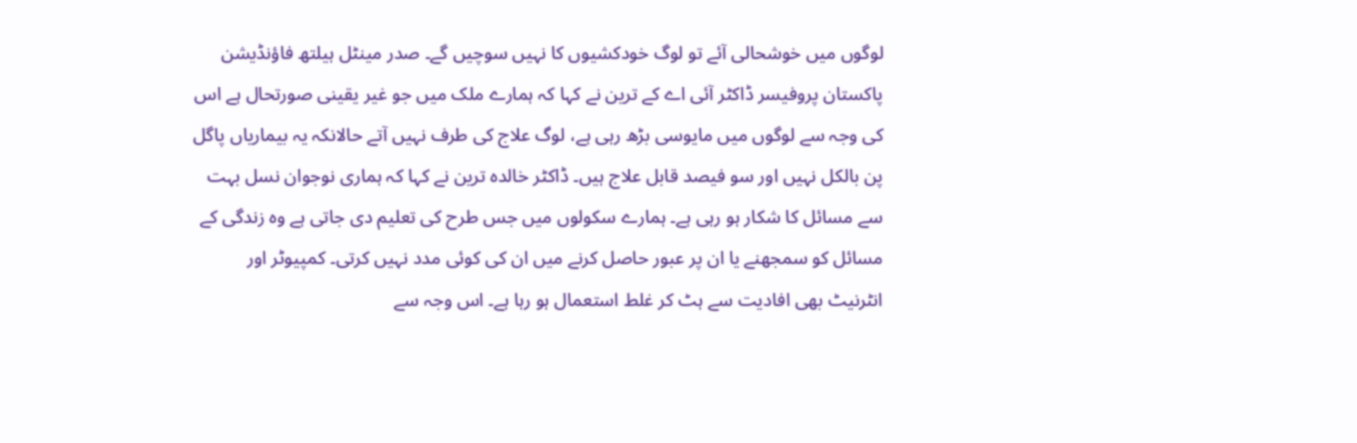لوگوں میں خوشحالی آئے تو لوگ خودکشیوں کا نہیں سوچیں گے۔ صدر مینٹل ہیلتھ فاؤنڈیشن پاکستان پروفیسر ڈاکٹر آئی اے کے ترین نے کہا کہ ہمارے ملک میں جو غیر یقینی صورتحال ہے اس کی وجہ سے لوگوں میں مایوسی بڑھ رہی ہے، لوگ علاج کی طرف نہیں آتے حالانکہ یہ بیماریاں پاگل پن بالکل نہیں اور سو فیصد قابل علاج ہیں۔ ڈاکٹر خالدہ ترین نے کہا کہ ہماری نوجوان نسل بہت سے مسائل کا شکار ہو رہی ہے۔ ہمارے سکولوں میں جس طرح کی تعلیم دی جاتی ہے وہ زندگی کے مسائل کو سمجھنے یا ان پر عبور حاصل کرنے میں ان کی کوئی مدد نہیں کرتی۔ کمپیوٹر اور انٹرنیٹ بھی افادیت سے ہٹ کر غلط استعمال ہو رہا ہے۔ اس وجہ سے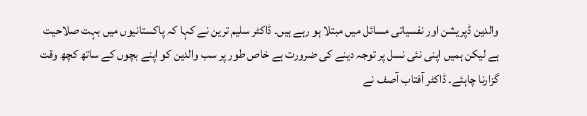والدین ڈپریشن اور نفسیاتی مسائل میں مبتلا ہو رہے ہیں۔ ڈاکٹر سلیم ترین نے کہا کہ پاکستانیوں میں بہت صلاحیت ہے لیکن ہمیں اپنی نئی نسل پر توجہ دینے کی ضرورت ہے خاص طور پر سب والدین کو اپنے بچوں کے ساتھ کچھ وقت گزارنا چاہئے۔ ڈاکٹر آفتاب آصف نے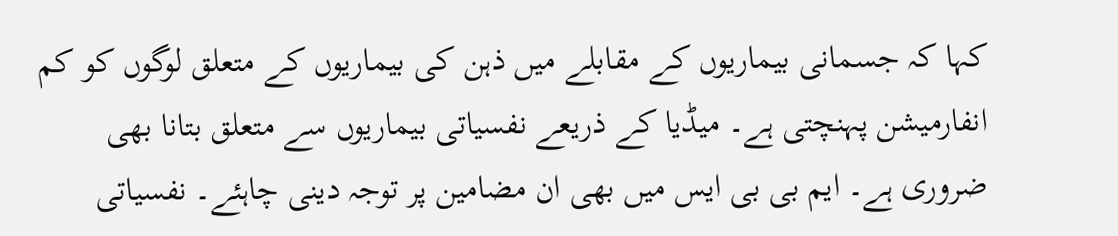کہا کہ جسمانی بیماریوں کے مقابلے میں ذہن کی بیماریوں کے متعلق لوگوں کو کم انفارمیشن پہنچتی ہے۔ میڈیا کے ذریعے نفسیاتی بیماریوں سے متعلق بتانا بھی ضروری ہے۔ ایم بی بی ایس میں بھی ان مضامین پر توجہ دینی چاہئے۔ نفسیاتی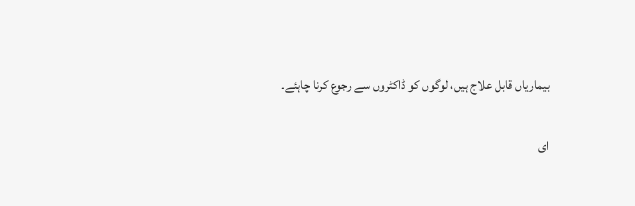بیماریاں قابل علاج ہیں، لوگوں کو ڈاکٹروں سے رجوع کرنا چاہئے۔

ای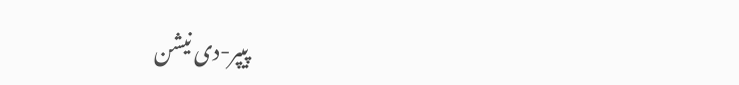پیپر-دی نیشن